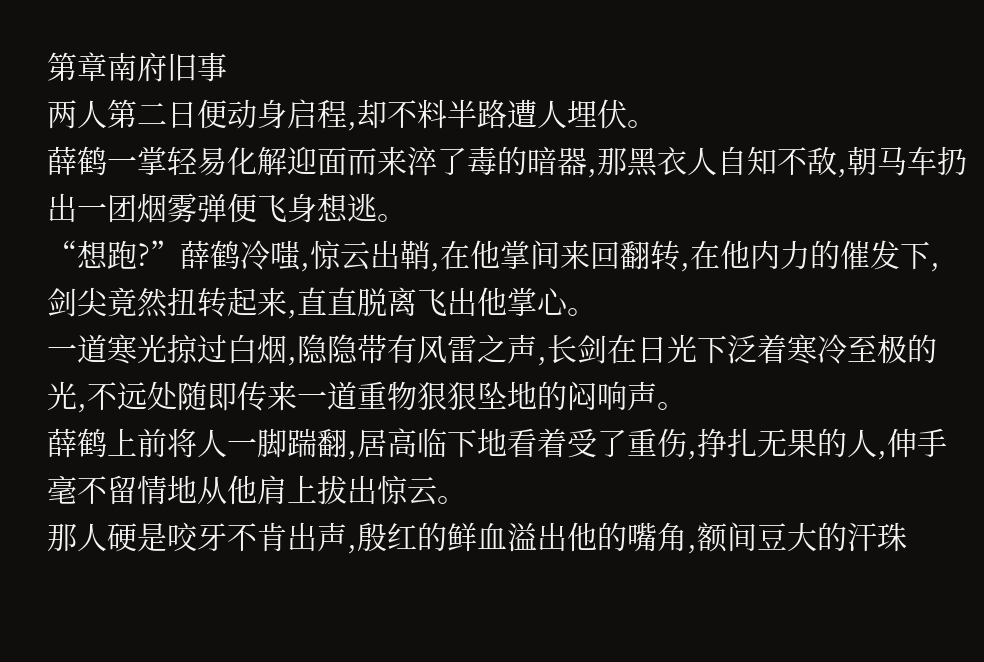第章南府旧事
两人第二日便动身启程,却不料半路遭人埋伏。
薛鹤一掌轻易化解迎面而来淬了毒的暗器,那黑衣人自知不敌,朝马车扔出一团烟雾弹便飞身想逃。
“想跑?”薛鹤冷嗤,惊云出鞘,在他掌间来回翻转,在他内力的催发下,剑尖竟然扭转起来,直直脱离飞出他掌心。
一道寒光掠过白烟,隐隐带有风雷之声,长剑在日光下泛着寒冷至极的光,不远处随即传来一道重物狠狠坠地的闷响声。
薛鹤上前将人一脚踹翻,居高临下地看着受了重伤,挣扎无果的人,伸手毫不留情地从他肩上拔出惊云。
那人硬是咬牙不肯出声,殷红的鲜血溢出他的嘴角,额间豆大的汗珠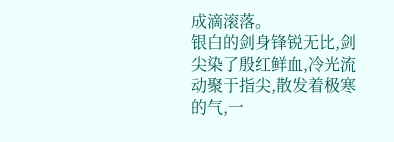成滴滚落。
银白的剑身锋锐无比,剑尖染了殷红鲜血,冷光流动聚于指尖,散发着极寒的气,一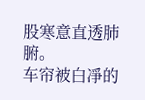股寒意直透肺腑。
车帘被白凈的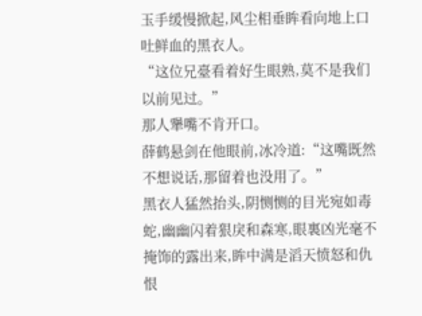玉手缓慢掀起,风尘相垂眸看向地上口吐鲜血的黑衣人。
“这位兄臺看着好生眼熟,莫不是我们以前见过。”
那人犟嘴不肯开口。
薛鹤悬剑在他眼前,冰冷道:“这嘴既然不想说话,那留着也没用了。”
黑衣人猛然抬头,阴恻恻的目光宛如毒蛇,幽幽闪着狠戾和森寒,眼裏凶光毫不掩饰的露出来,眸中满是滔天愤怒和仇恨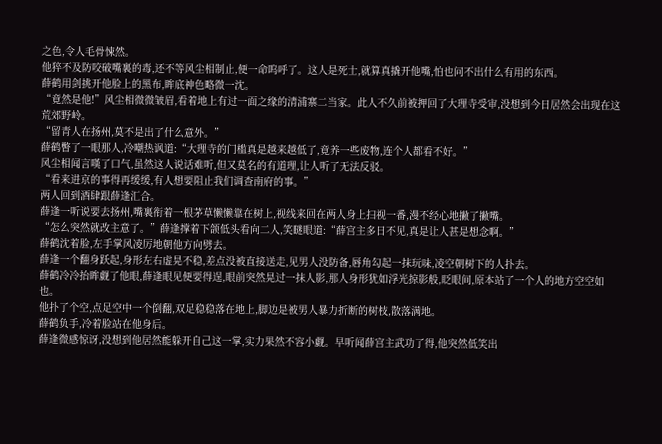之色,令人毛骨悚然。
他猝不及防咬破嘴裏的毒,还不等风尘相制止,便一命呜呼了。这人是死士,就算真撬开他嘴,怕也问不出什么有用的东西。
薛鹤用剑挑开他脸上的黑布,眸底神色略微一沈。
“竟然是他!”风尘相微微皱眉,看着地上有过一面之缘的清浦寨二当家。此人不久前被押回了大理寺受审,没想到今日居然会出现在这荒郊野岭。
“留青人在扬州,莫不是出了什么意外。”
薛鹤瞥了一眼那人,冷嘲热讽道:“大理寺的门槛真是越来越低了,竟养一些废物,连个人都看不好。”
风尘相闻言嘆了口气,虽然这人说话难听,但又莫名的有道理,让人听了无法反驳。
“看来进京的事得再缓缓,有人想要阻止我们调查南府的事。”
两人回到酒肆跟薛逢汇合。
薛逢一听说要去扬州,嘴裏衔着一根茅草懒懒靠在树上,视线来回在两人身上扫视一番,漫不经心地撇了撇嘴。
“怎么突然就改主意了。”薛逢撑着下颌低头看向二人,笑瞇眼道:“薛宫主多日不见,真是让人甚是想念啊。”
薛鹤沈着脸,左手掌风凌厉地朝他方向劈去。
薛逢一个翻身跃起,身形左右虚晃不稳,差点没被直接送走,见男人没防备,唇角勾起一抹玩味,凌空朝树下的人扑去。
薛鹤冷冷抬眸觑了他眼,薛逢眼见便要得逞,眼前突然晃过一抹人影,那人身形犹如浮光掠影般,眨眼间,原本站了一个人的地方空空如也。
他扑了个空,点足空中一个倒翻,双足稳稳落在地上,脚边是被男人暴力折断的树枝,散落满地。
薛鹤负手,冷着脸站在他身后。
薛逢微感惊讶,没想到他居然能躲开自己这一掌,实力果然不容小觑。早听闻薛宫主武功了得,他突然低笑出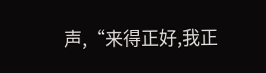声,“来得正好,我正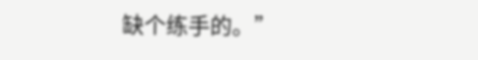缺个练手的。”